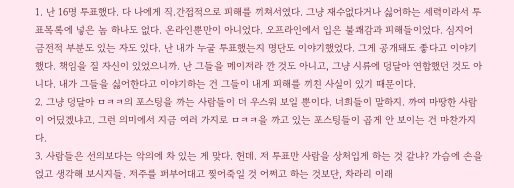1. 난 16명 투표했다. 다 나에게 직.간접적으로 피해를 끼쳐서였다. 그냥 재수없다거나 싫어하는 세력이라서 투표목록에 넣은 놈 하나도 없다. 온라인뿐만이 아니었다. 오프라인에서 입은 불쾌감과 피해들이었다. 심지어 금전적 부분도 있는 자도 있다. 난 내가 누굴 투표했는지 명단도 이야기했었다. 그게 공개돼도 좋다고 이야기했다. 책임을 질 자신이 있었으니까. 난 그들을 메이저라 깐 것도 아니고, 그냥 시류에 덩달아 연합했던 것도 아니다. 내가 그들을 싫어한다고 이야기하는 건 그들이 내게 피해를 끼친 사실이 있기 때문이다.
2. 그냥 덩달아 ㅁㅋㅋ의 포스팅을 까는 사람들이 더 우스워 보일 뿐이다. 너희들이 말하지. 까여 마땅한 사람이 어딨겠냐고. 그런 의미에서 지금 여러 가지로 ㅁㅋㅋ을 까고 있는 포스팅들이 곱게 안 보이는 건 마찬가지다.
3. 사람들은 선의보다는 악의에 차 있는 게 맞다. 헌데. 저 투표만 사람을 상처입게 하는 것 같냐? 가슴에 손을 얹고 생각해 보시지들. 저주를 퍼부어대고 찢어죽일 것 어쩌고 하는 것보단, 차라리 이래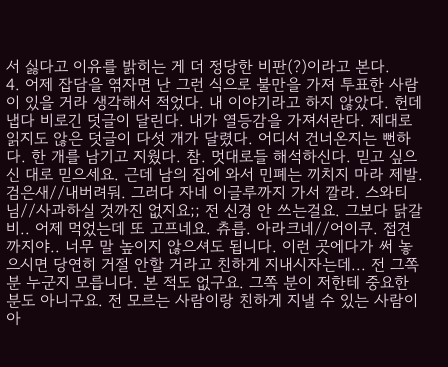서 싫다고 이유를 밝히는 게 더 정당한 비판(?)이라고 본다.
4. 어제 잡담을 엮자면 난 그런 식으로 불만을 가져 투표한 사람이 있을 거라 생각해서 적었다. 내 이야기라고 하지 않았다. 헌데 냅다 비로긴 덧글이 달린다. 내가 열등감을 가져서란다. 제대로 읽지도 않은 덧글이 다섯 개가 달렸다. 어디서 건너온지는 뻔하다. 한 개를 남기고 지웠다. 참. 멋대로들 해석하신다. 믿고 싶으신 대로 믿으세요. 근데 남의 집에 와서 민폐는 끼치지 마라 제발.
검은새//내버려둬. 그러다 자네 이글루까지 가서 깔라. 스와티님//사과하실 것까진 없지요;; 전 신경 안 쓰는걸요. 그보다 닭갈비.. 어제 먹었는데 또 고프네요. 츄릅. 아라크네//어이쿠. 접견까지야.. 너무 말 높이지 않으셔도 됩니다. 이런 곳에다가 써 놓으시면 당연히 거절 안할 거라고 친하게 지내시자는데... 전 그쪽 분 누군지 모릅니다. 본 적도 없구요. 그쪽 분이 저한테 중요한 분도 아니구요. 전 모르는 사람이랑 친하게 지낼 수 있는 사람이 아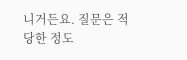니거든요. 질문은 적당한 정도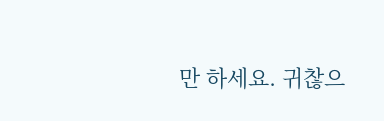만 하세요. 귀찮으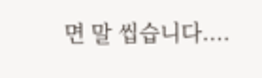면 말 씹습니다....